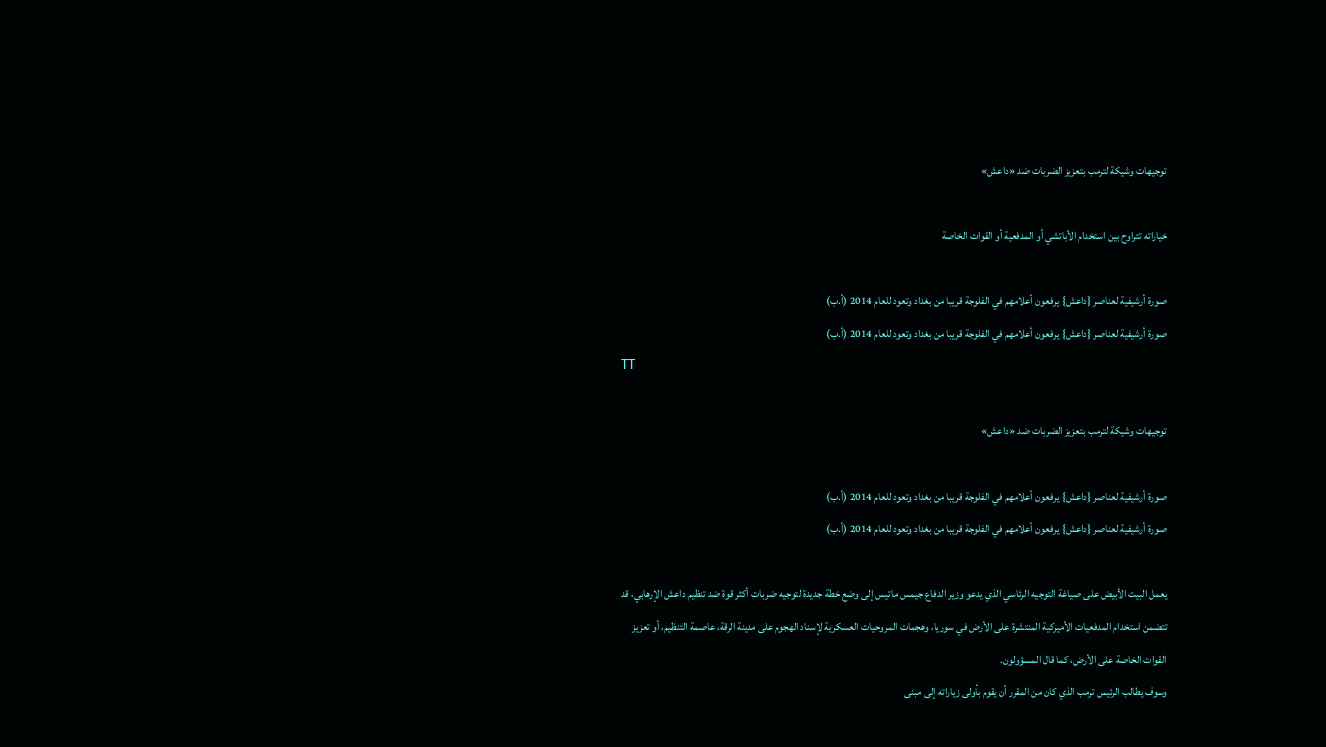توجيهات وشيكة لترمب بتعزيز الضربات ضد «داعش»

خياراته تتراوح بين استخدام الأباتشي أو المدفعية أو القوات الخاصة

صورة أرشيفية لعناصر {داعش} يرفعون أعلامهم في الفلوجة قريبا من بغداد وتعود للعام 2014 (أ.ب)
صورة أرشيفية لعناصر {داعش} يرفعون أعلامهم في الفلوجة قريبا من بغداد وتعود للعام 2014 (أ.ب)
TT

توجيهات وشيكة لترمب بتعزيز الضربات ضد «داعش»

صورة أرشيفية لعناصر {داعش} يرفعون أعلامهم في الفلوجة قريبا من بغداد وتعود للعام 2014 (أ.ب)
صورة أرشيفية لعناصر {داعش} يرفعون أعلامهم في الفلوجة قريبا من بغداد وتعود للعام 2014 (أ.ب)

يعمل البيت الأبيض على صياغة التوجيه الرئاسي الذي يدعو وزير الدفاع جيمس ماتيس إلى وضع خطة جديدة لتوجيه ضربات أكثر قوة ضد تنظيم داعش الإرهابي، قد تتضمن استخدام المدفعيات الأميركية المنتشرة على الأرض في سوريا، وهجمات المروحيات العسكرية لإسناد الهجوم على مدينة الرقة، عاصمة التنظيم، أو تعزيز القوات الخاصة على الأرض، كما قال المسؤولون.
وسوف يطالب الرئيس ترمب الذي كان من المقرر أن يقوم بأولى زياراته إلى مبنى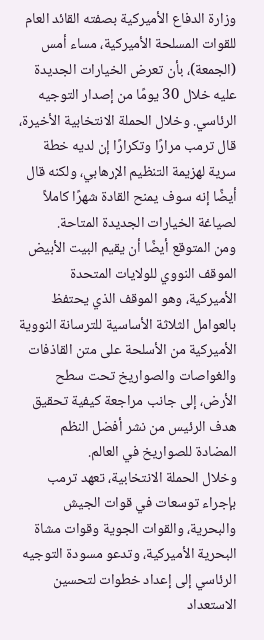وزارة الدفاع الأميركية بصفته القائد العام للقوات المسلحة الأميركية، مساء أمس (الجمعة)، بأن تعرض الخيارات الجديدة عليه خلال 30 يومًا من إصدار التوجيه الرئاسي. وخلال الحملة الانتخابية الأخيرة، قال ترمب مرارًا وتكرارًا إن لديه خطة سرية لهزيمة التنظيم الإرهابي، ولكنه قال أيضًا إنه سوف يمنح القادة شهرًا كاملاً لصياغة الخيارات الجديدة المتاحة.
ومن المتوقع أيضًا أن يقيم البيت الأبيض الموقف النووي للولايات المتحدة الأميركية، وهو الموقف الذي يحتفظ بالعوامل الثلاثة الأساسية للترسانة النووية الأميركية من الأسلحة على متن القاذفات والغواصات والصواريخ تحت سطح الأرض، إلى جانب مراجعة كيفية تحقيق هدف الرئيس من نشر أفضل النظم المضادة للصواريخ في العالم.
وخلال الحملة الانتخابية، تعهد ترمب بإجراء توسعات في قوات الجيش والبحرية، والقوات الجوية وقوات مشاة البحرية الأميركية، وتدعو مسودة التوجيه الرئاسي إلى إعداد خطوات لتحسين الاستعداد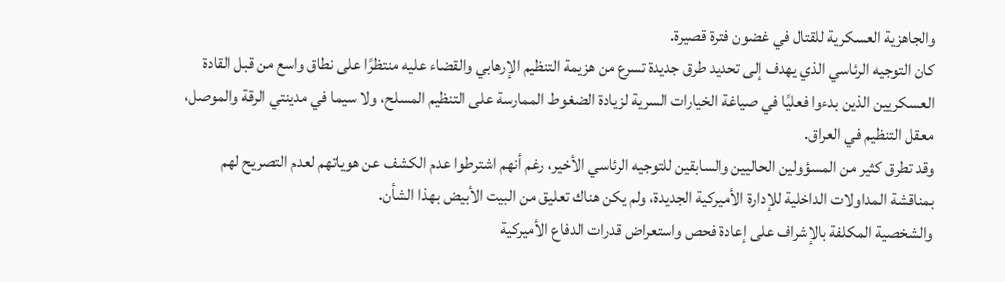والجاهزية العسكرية للقتال في غضون فترة قصيرة.
كان التوجيه الرئاسي الذي يهدف إلى تحديد طرق جديدة تسرع من هزيمة التنظيم الإرهابي والقضاء عليه منتظرًا على نطاق واسع من قبل القادة العسكريين الذين بدءوا فعليًا في صياغة الخيارات السرية لزيادة الضغوط الممارسة على التنظيم المسلح، ولا سيما في مدينتي الرقة والموصل، معقل التنظيم في العراق.
وقد تطرق كثير من المسؤولين الحاليين والسابقين للتوجيه الرئاسي الأخير، رغم أنهم اشترطوا عدم الكشف عن هوياتهم لعدم التصريح لهم بمناقشة المداولات الداخلية للإدارة الأميركية الجديدة، ولم يكن هناك تعليق من البيت الأبيض بهذا الشأن.
والشخصية المكلفة بالإشراف على إعادة فحص واستعراض قدرات الدفاع الأميركية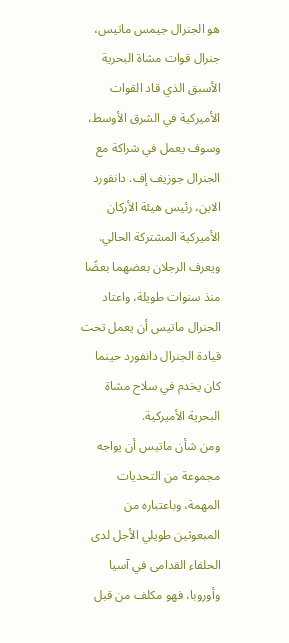هو الجنرال جيمس ماتيس، جنرال قوات مشاة البحرية الأسبق الذي قاد القوات الأميركية في الشرق الأوسط، وسوف يعمل في شراكة مع الجنرال جوزيف إف. دانفورد الابن، رئيس هيئة الأركان الأميركية المشتركة الحالي. ويعرف الرجلان بعضهما بعضًا منذ سنوات طويلة، واعتاد الجنرال ماتيس أن يعمل تحت قيادة الجنرال دانفورد حينما كان يخدم في سلاح مشاة البحرية الأميركية.
ومن شأن ماتيس أن يواجه مجموعة من التحديات المهمة، وباعتباره من المبعوثين طويلي الأجل لدى الحلفاء القدامى في آسيا وأوروبا، فهو مكلف من قبل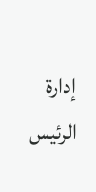إدارة الرئيس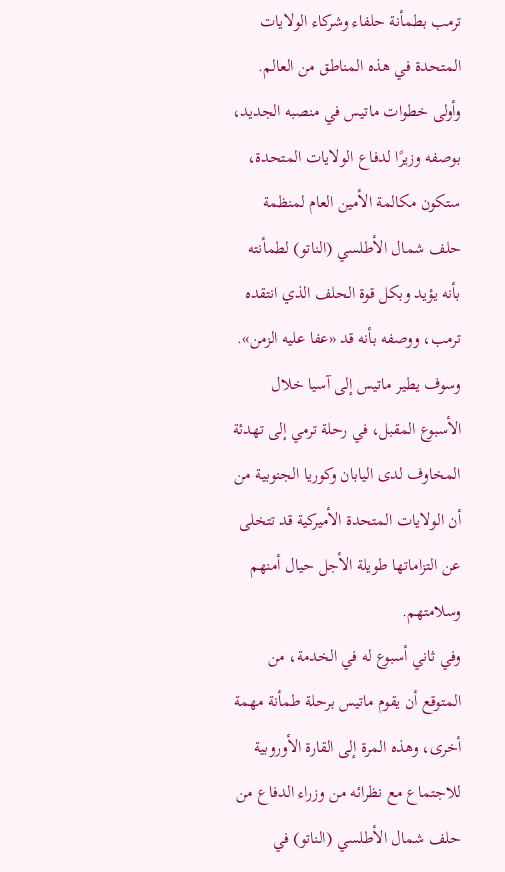ترمب بطمأنة حلفاء وشركاء الولايات المتحدة في هذه المناطق من العالم.
وأولى خطوات ماتيس في منصبه الجديد، بوصفه وزيرًا لدفاع الولايات المتحدة، ستكون مكالمة الأمين العام لمنظمة حلف شمال الأطلسي (الناتو) لطمأنته بأنه يؤيد وبكل قوة الحلف الذي انتقده ترمب، ووصفه بأنه قد «عفا عليه الزمن». وسوف يطير ماتيس إلى آسيا خلال الأسبوع المقبل، في رحلة ترمي إلى تهدئة المخاوف لدى اليابان وكوريا الجنوبية من أن الولايات المتحدة الأميركية قد تتخلى عن التزاماتها طويلة الأجل حيال أمنهم وسلامتهم.
وفي ثاني أسبوع له في الخدمة، من المتوقع أن يقوم ماتيس برحلة طمأنة مهمة أخرى، وهذه المرة إلى القارة الأوروبية للاجتماع مع نظرائه من وزراء الدفاع من حلف شمال الأطلسي (الناتو) في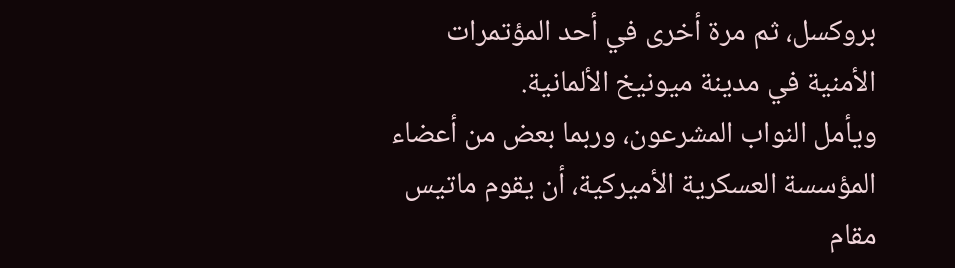بروكسل، ثم مرة أخرى في أحد المؤتمرات الأمنية في مدينة ميونيخ الألمانية.
ويأمل النواب المشرعون، وربما بعض من أعضاء المؤسسة العسكرية الأميركية، أن يقوم ماتيس مقام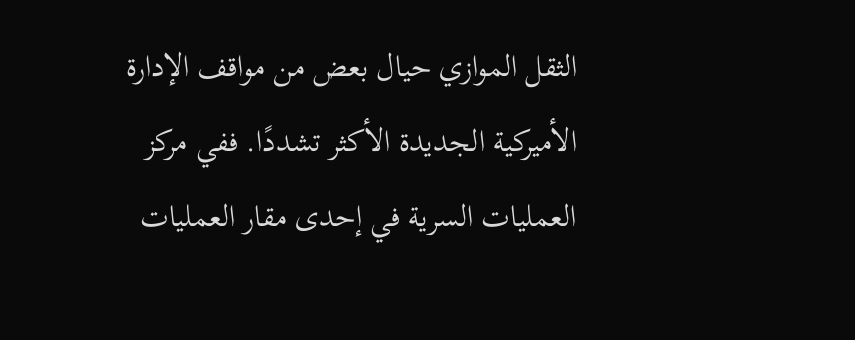الثقل الموازي حيال بعض من مواقف الإدارة الأميركية الجديدة الأكثر تشددًا. ففي مركز العمليات السرية في إحدى مقار العمليات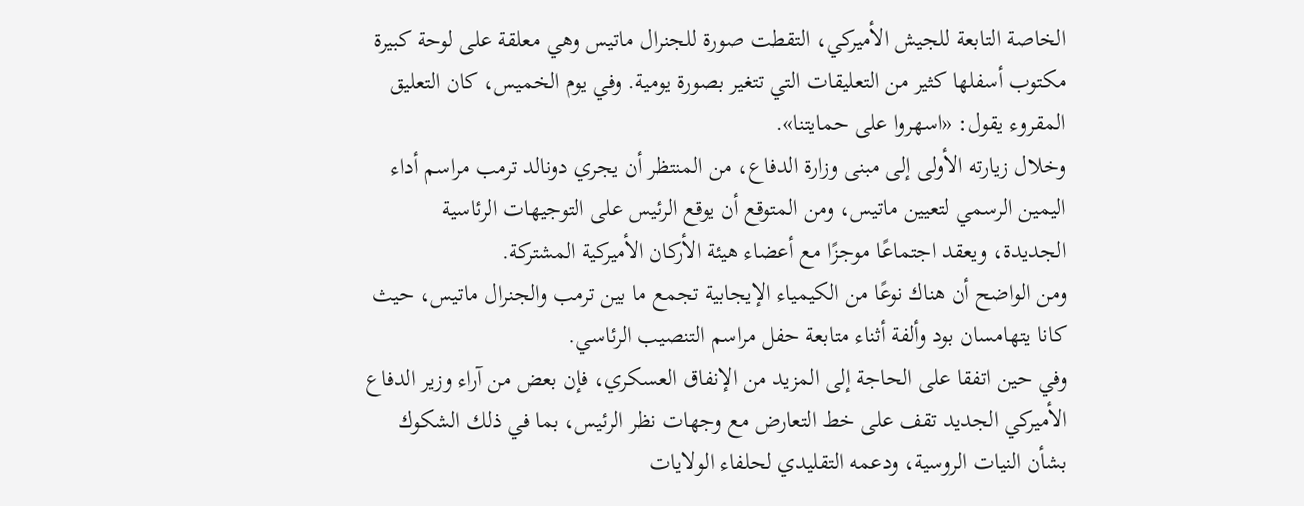الخاصة التابعة للجيش الأميركي، التقطت صورة للجنرال ماتيس وهي معلقة على لوحة كبيرة مكتوب أسفلها كثير من التعليقات التي تتغير بصورة يومية. وفي يوم الخميس، كان التعليق المقروء يقول: «اسهروا على حمايتنا».
وخلال زيارته الأولى إلى مبنى وزارة الدفاع، من المنتظر أن يجري دونالد ترمب مراسم أداء اليمين الرسمي لتعيين ماتيس، ومن المتوقع أن يوقع الرئيس على التوجيهات الرئاسية الجديدة، ويعقد اجتماعًا موجزًا مع أعضاء هيئة الأركان الأميركية المشتركة.
ومن الواضح أن هناك نوعًا من الكيمياء الإيجابية تجمع ما بين ترمب والجنرال ماتيس، حيث كانا يتهامسان بود وألفة أثناء متابعة حفل مراسم التنصيب الرئاسي.
وفي حين اتفقا على الحاجة إلى المزيد من الإنفاق العسكري، فإن بعض من آراء وزير الدفاع الأميركي الجديد تقف على خط التعارض مع وجهات نظر الرئيس، بما في ذلك الشكوك بشأن النيات الروسية، ودعمه التقليدي لحلفاء الولايات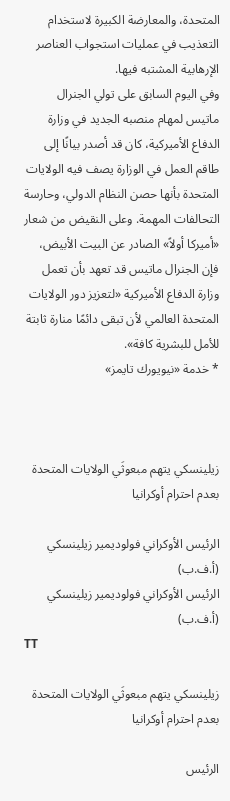المتحدة، والمعارضة الكبيرة لاستخدام التعذيب في عمليات استجواب العناصر الإرهابية المشتبه فيها.
وفي اليوم السابق على تولي الجنرال ماتيس لمهام منصبه الجديد في وزارة الدفاع الأميركية، كان قد أصدر بيانًا إلى طاقم العمل في الوزارة يصف فيه الولايات المتحدة بأنها حصن النظام الدولي، وحارسة التحالفات المهمة. وعلى النقيض من شعار «أميركا أولاً» الصادر عن البيت الأبيض، فإن الجنرال ماتيس قد تعهد بأن تعمل وزارة الدفاع الأميركية «لتعزيز دور الولايات المتحدة العالمي لأن تبقى دائمًا منارة ثابتة للأمل للبشرية كافة».
* خدمة «نيويورك تايمز»



زيلينسكي يتهم مبعوثَي الولايات المتحدة بعدم احترام أوكرانيا

الرئيس الأوكراني فولوديمير زيلينسكي (أ.ف.ب)
الرئيس الأوكراني فولوديمير زيلينسكي (أ.ف.ب)
TT

زيلينسكي يتهم مبعوثَي الولايات المتحدة بعدم احترام أوكرانيا

الرئيس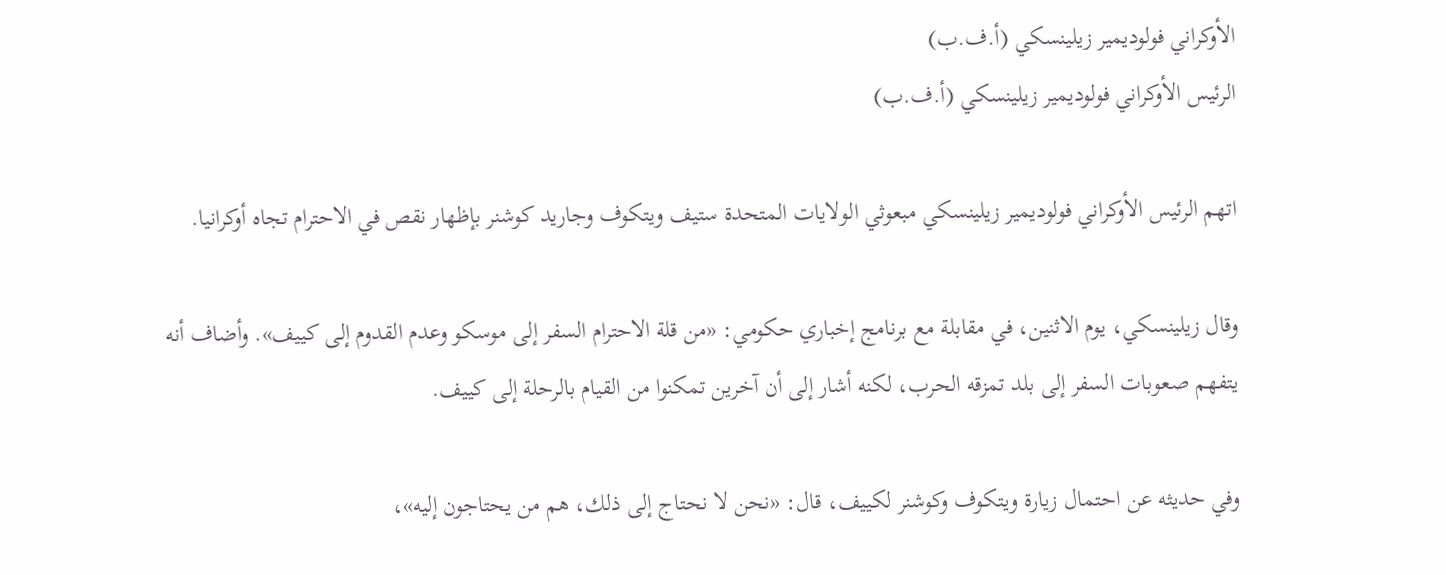الأوكراني فولوديمير زيلينسكي (أ.ف.ب)
الرئيس الأوكراني فولوديمير زيلينسكي (أ.ف.ب)

اتهم الرئيس الأوكراني فولوديمير زيلينسكي مبعوثي الولايات المتحدة ستيف ويتكوف وجاريد كوشنر بإظهار نقص في الاحترام تجاه أوكرانيا.

وقال زيلينسكي، يوم الاثنين، في مقابلة مع برنامج إخباري حكومي: «من قلة الاحترام السفر إلى موسكو وعدم القدوم إلى كييف». وأضاف أنه يتفهم صعوبات السفر إلى بلد تمزقه الحرب، لكنه أشار إلى أن آخرين تمكنوا من القيام بالرحلة إلى كييف.

وفي حديثه عن احتمال زيارة ويتكوف وكوشنر لكييف، قال: «نحن لا نحتاج إلى ذلك، هم من يحتاجون إليه»،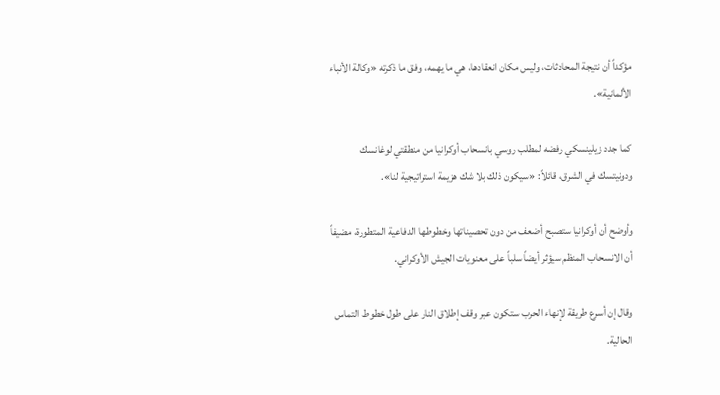مؤكداً أن نتيجة المحادثات، وليس مكان انعقادها، هي ما يهمه، وفق ما ذكرته «وكالة الأنباء الألمانية».

كما جدد زيلينسكي رفضه لمطلب روسي بانسحاب أوكرانيا من منطقتي لوغانسك ودونيتسك في الشرق، قائلاً: «سيكون ذلك بلا شك هزيمة استراتيجية لنا».

وأوضح أن أوكرانيا ستصبح أضعف من دون تحصيناتها وخطوطها الدفاعية المتطورة، مضيفاً أن الانسحاب المنظم سيؤثر أيضاً سلباً على معنويات الجيش الأوكراني.

وقال إن أسرع طريقة لإنهاء الحرب ستكون عبر وقف إطلاق النار على طول خطوط التماس الحالية.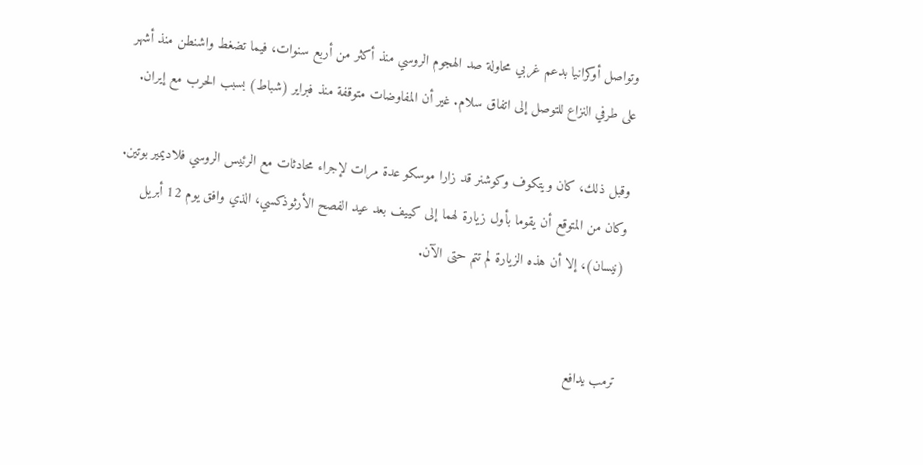وتواصل أوكرانيا بدعم غربي محاولة صد الهجوم الروسي منذ أكثر من أربع سنوات، فيما تضغط واشنطن منذ أشهر على طرفي النزاع للتوصل إلى اتفاق سلام. غير أن المفاوضات متوقفة منذ فبراير (شباط) بسبب الحرب مع إيران.

وقبل ذلك، كان ويتكوف وكوشنر قد زارا موسكو عدة مرات لإجراء محادثات مع الرئيس الروسي فلاديمير بوتين. وكان من المتوقع أن يقوما بأول زيارة لهما إلى كييف بعد عيد الفصح الأرثوذكسي، الذي وافق يوم 12 أبريل (نيسان)، إلا أن هذه الزيارة لم تتم حتى الآن.


ترمب يدافع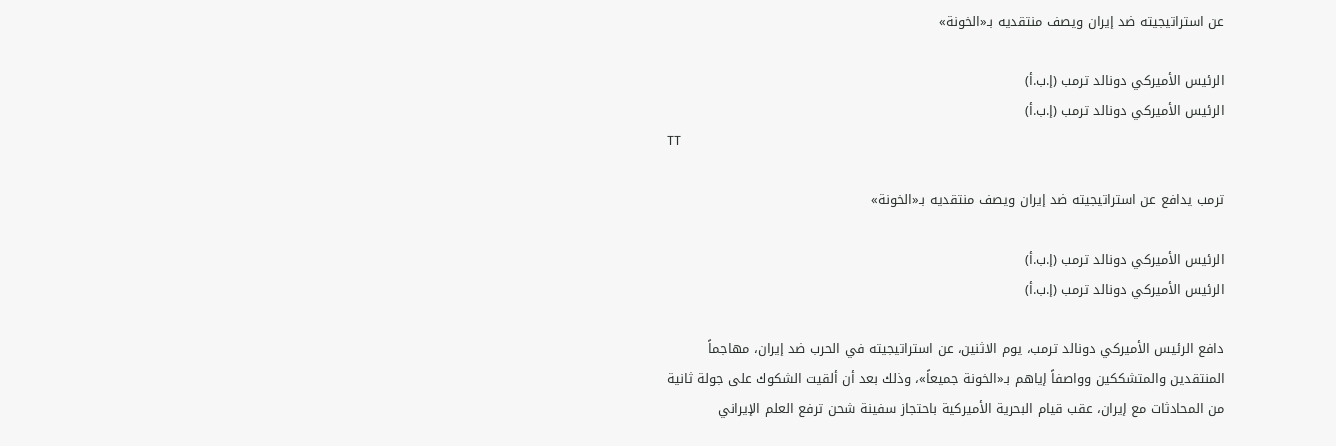عن استراتيجيته ضد إيران ويصف منتقديه بـ«الخونة»

الرئيس الأميركي دونالد ترمب (إ.ب.أ)
الرئيس الأميركي دونالد ترمب (إ.ب.أ)
TT

ترمب يدافع عن استراتيجيته ضد إيران ويصف منتقديه بـ«الخونة»

الرئيس الأميركي دونالد ترمب (إ.ب.أ)
الرئيس الأميركي دونالد ترمب (إ.ب.أ)

دافع الرئيس الأميركي دونالد ترمب، يوم الاثنين، عن استراتيجيته في الحرب ضد إيران، مهاجماً المنتقدين والمتشككين وواصفاً إياهم بـ«الخونة جميعاً»، وذلك بعد أن ألقيت الشكوك على جولة ثانية من المحادثات مع إيران، عقب قيام البحرية الأميركية باحتجاز سفينة شحن ترفع العلم الإيراني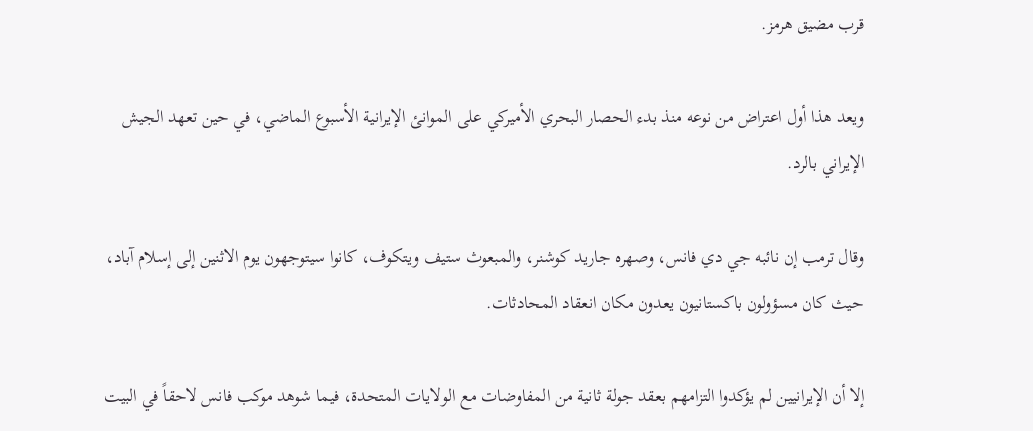قرب مضيق هرمز.

ويعد هذا أول اعتراض من نوعه منذ بدء الحصار البحري الأميركي على الموانئ الإيرانية الأسبوع الماضي، في حين تعهد الجيش الإيراني بالرد.

وقال ترمب إن نائبه جي دي فانس، وصهره جاريد كوشنر، والمبعوث ستيف ويتكوف، كانوا سيتوجهون يوم الاثنين إلى إسلام آباد، حيث كان مسؤولون باكستانيون يعدون مكان انعقاد المحادثات.

إلا أن الإيرانيين لم يؤكدوا التزامهم بعقد جولة ثانية من المفاوضات مع الولايات المتحدة، فيما شوهد موكب فانس لاحقاً في البيت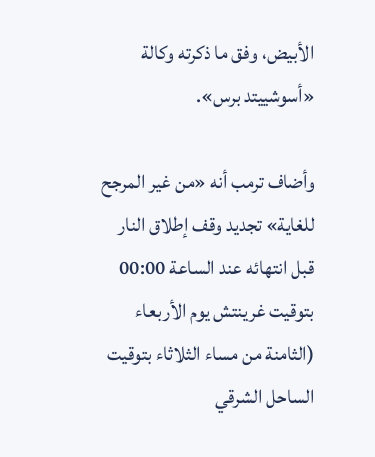الأبيض، وفق ما ذكرته وكالة «أسوشييتد برس».

وأضاف ترمب أنه «من غير المرجح للغاية» تجديد وقف إطلاق النار قبل انتهائه عند الساعة 00:00 بتوقيت غرينتش يوم الأربعاء (الثامنة من مساء الثلاثاء بتوقيت الساحل الشرقي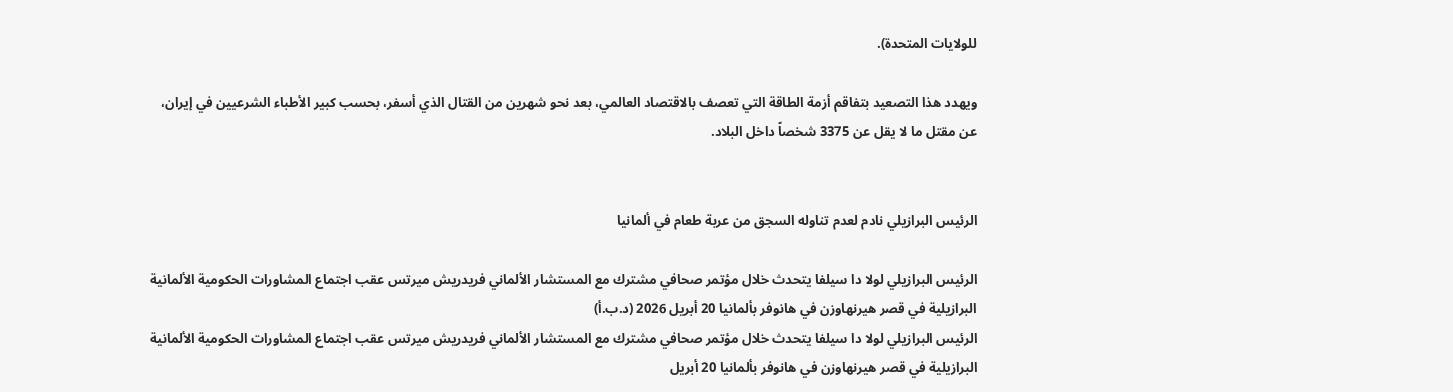للولايات المتحدة).

ويهدد هذا التصعيد بتفاقم أزمة الطاقة التي تعصف بالاقتصاد العالمي، بعد نحو شهرين من القتال الذي أسفر، بحسب كبير الأطباء الشرعيين في إيران، عن مقتل ما لا يقل عن 3375 شخصاً داخل البلاد.


الرئيس البرازيلي نادم لعدم تناوله السجق من عربة طعام في ألمانيا

الرئيس البرازيلي لولا دا سيلفا يتحدث خلال مؤتمر صحافي مشترك مع المستشار الألماني فريدريش ميرتس عقب اجتماع المشاورات الحكومية الألمانية البرازيلية في قصر هيرنهاوزن في هانوفر بألمانيا 20 أبريل 2026 (د.ب.أ)
الرئيس البرازيلي لولا دا سيلفا يتحدث خلال مؤتمر صحافي مشترك مع المستشار الألماني فريدريش ميرتس عقب اجتماع المشاورات الحكومية الألمانية البرازيلية في قصر هيرنهاوزن في هانوفر بألمانيا 20 أبريل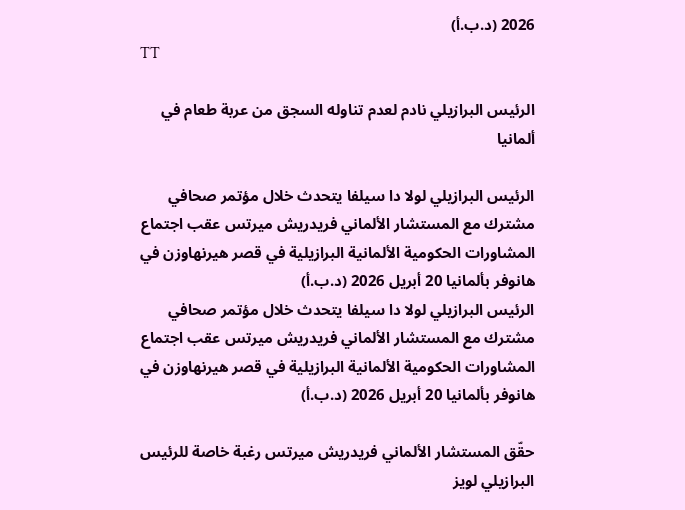2026 (د.ب.أ)
TT

الرئيس البرازيلي نادم لعدم تناوله السجق من عربة طعام في ألمانيا

الرئيس البرازيلي لولا دا سيلفا يتحدث خلال مؤتمر صحافي مشترك مع المستشار الألماني فريدريش ميرتس عقب اجتماع المشاورات الحكومية الألمانية البرازيلية في قصر هيرنهاوزن في هانوفر بألمانيا 20 أبريل 2026 (د.ب.أ)
الرئيس البرازيلي لولا دا سيلفا يتحدث خلال مؤتمر صحافي مشترك مع المستشار الألماني فريدريش ميرتس عقب اجتماع المشاورات الحكومية الألمانية البرازيلية في قصر هيرنهاوزن في هانوفر بألمانيا 20 أبريل 2026 (د.ب.أ)

حقّق المستشار الألماني فريدريش ميرتس رغبة خاصة للرئيس البرازيلي لويز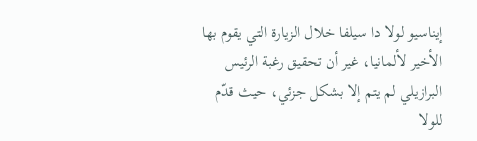إيناسيو لولا دا سيلفا خلال الزيارة التي يقوم بها الأخير لألمانيا، غير أن تحقيق رغبة الرئيس البرازيلي لم يتم إلا بشكل جزئي، حيث قدّم للولا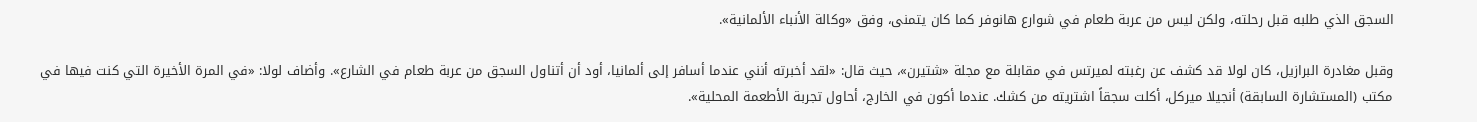السجق الذي طلبه قبل رحلته، ولكن ليس من عربة طعام في شوارع هانوفر كما كان يتمنى، وفق «وكالة الأنباء الألمانية».

وقبل مغادرة البرازيل، كان لولا قد كشف عن رغبته لميرتس في مقابلة مع مجلة «شتيرن»، حيث قال: «لقد أخبرته أنني عندما أسافر إلى ألمانيا، أود أن أتناول السجق من عربة طعام في الشارع». وأضاف لولا: «في المرة الأخيرة التي كنت فيها في مكتب (المستشارة السابقة) أنجيلا ميركل، أكلت سجقاً اشتريته من كشك. عندما أكون في الخارج، أحاول تجربة الأطعمة المحلية».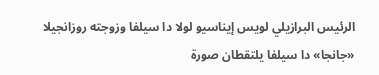الرئيس البرازيلي لويس إيناسيو لولا دا سيلفا وزوجته روزانجيلا «جانجا» دا سيلفا يلتقطان صورة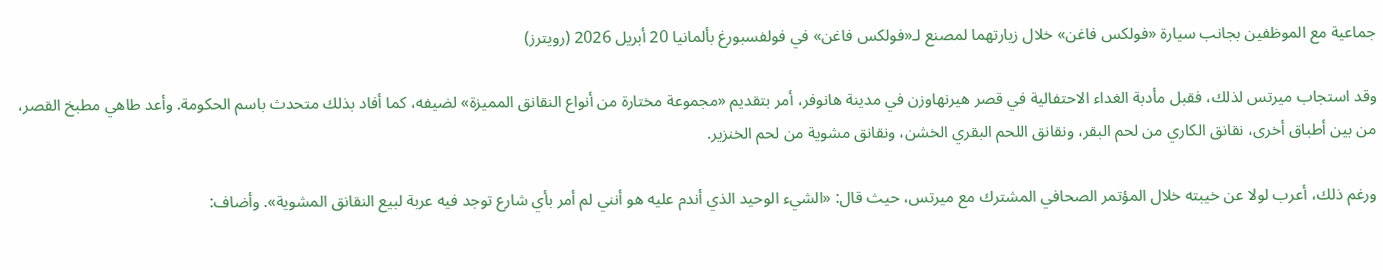جماعية مع الموظفين بجانب سيارة «فولكس فاغن» خلال زيارتهما لمصنع لـ«فولكس فاغن» في فولفسبورغ بألمانيا 20 أبريل 2026 (رويترز)

وقد استجاب ميرتس لذلك، فقبل مأدبة الغداء الاحتفالية في قصر هيرنهاوزن في مدينة هانوفر، أمر بتقديم «مجموعة مختارة من أنواع النقانق المميزة» لضيفه، كما أفاد بذلك متحدث باسم الحكومة. وأعد طاهي مطبخ القصر، من بين أطباق أخرى، نقانق الكاري من لحم البقر، ونقانق اللحم البقري الخشن، ونقانق مشوية من لحم الخنزير.

ورغم ذلك، أعرب لولا عن خيبته خلال المؤتمر الصحافي المشترك مع ميرتس، حيث قال: «الشيء الوحيد الذي أندم عليه هو أنني لم أمر بأي شارع توجد فيه عربة لبيع النقانق المشوية». وأضاف: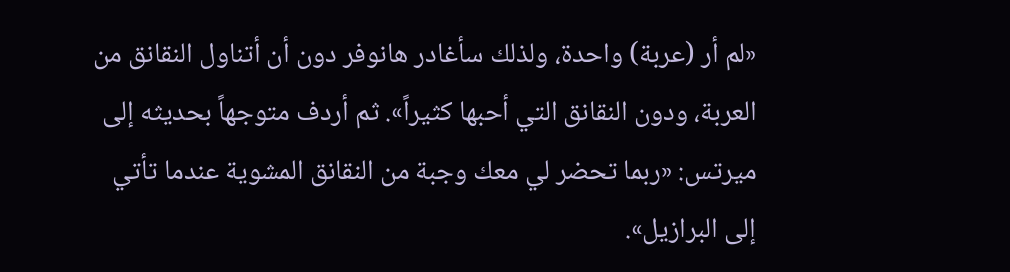«لم أر (عربة) واحدة، ولذلك سأغادر هانوفر دون أن أتناول النقانق من العربة، ودون النقانق التي أحبها كثيراً». ثم أردف متوجهاً بحديثه إلى ميرتس: «ربما تحضر لي معك وجبة من النقانق المشوية عندما تأتي إلى البرازيل».